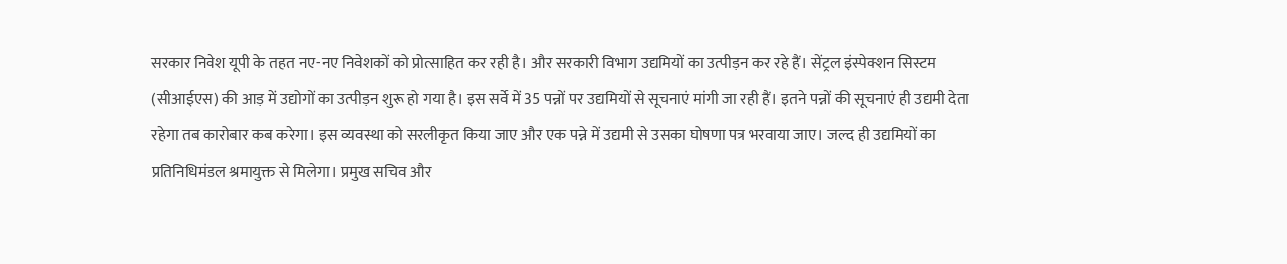सरकार निवेश यूपी के तहत नए-नए निवेशकों को प्रोत्साहित कर रही है। और सरकारी विभाग उद्यमियों का उत्पीड़न कर रहे हैं। सेंट्रल इंस्पेक्शन सिस्टम (सीआईएस) की आड़ में उद्योगों का उत्पीड़न शुरू हो गया है। इस सर्वे में 35 पन्नों पर उद्यमियों से सूचनाएं मांगी जा रही हैं। इतने पन्नों की सूचनाएं ही उद्यमी देता रहेगा तब कारोबार कब करेगा। इस व्यवस्था को सरलीकृत किया जाए और एक पन्ने में उद्यमी से उसका घोषणा पत्र भरवाया जाए। जल्द ही उद्यमियों का प्रतिनिधिमंडल श्रमायुक्त से मिलेगा। प्रमुख सचिव और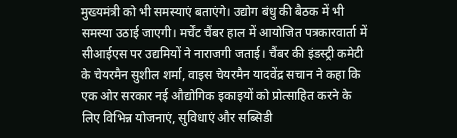मुख्यमंत्री को भी समस्याएं बताएंगे। उद्योग बंधु की बैठक में भी समस्या उठाई जाएगी। मर्चेंट चैंबर हाल में आयोजित पत्रकारवार्ता में सीआईएस पर उद्यमियों ने नाराजगी जताई। चैंबर की इंडस्ट्री कमेटी के चेयरमैन सुशील शर्मा, वाइस चेयरमैन यादवेंद्र सचान ने कहा कि एक ओर सरकार नई औद्योगिक इकाइयों को प्रोत्साहित करने के लिए विभिन्न योजनाएं, सुविधाएं और सब्सिडी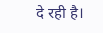दे रही है।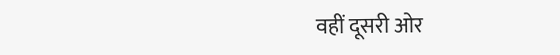वहीं दूसरी ओर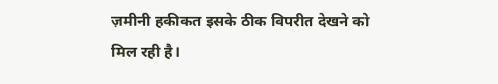ज़मीनी हकीकत इसके ठीक विपरीत देखने को मिल रही है।